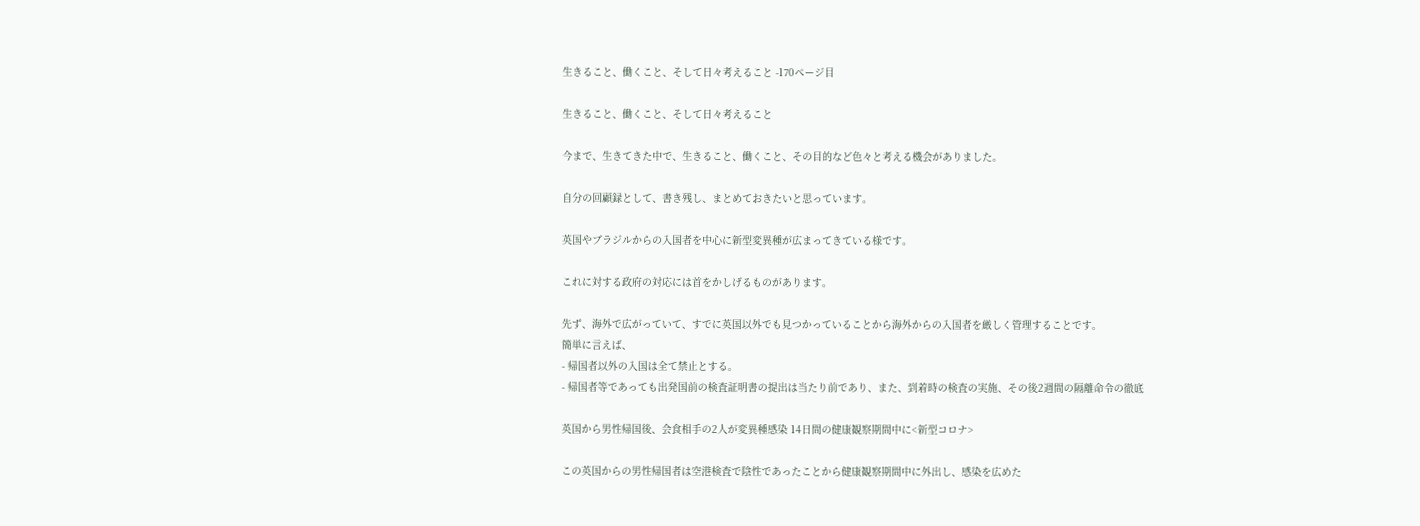生きること、働くこと、そして日々考えること -170ページ目

生きること、働くこと、そして日々考えること

今まで、生きてきた中で、生きること、働くこと、その目的など色々と考える機会がありました。

自分の回顧録として、書き残し、まとめておきたいと思っています。

英国やブラジルからの入国者を中心に新型変異種が広まってきている様です。

これに対する政府の対応には首をかしげるものがあります。

先ず、海外で広がっていて、すでに英国以外でも見つかっていることから海外からの入国者を厳しく管理することです。
簡単に言えば、
- 帰国者以外の入国は全て禁止とする。
- 帰国者等であっても出発国前の検査証明書の提出は当たり前であり、また、到着時の検査の実施、その後2週間の隔離命令の徹底

英国から男性帰国後、会食相手の2人が変異種感染 14日間の健康観察期間中に<新型コロナ>

この英国からの男性帰国者は空港検査で陰性であったことから健康観察期間中に外出し、感染を広めた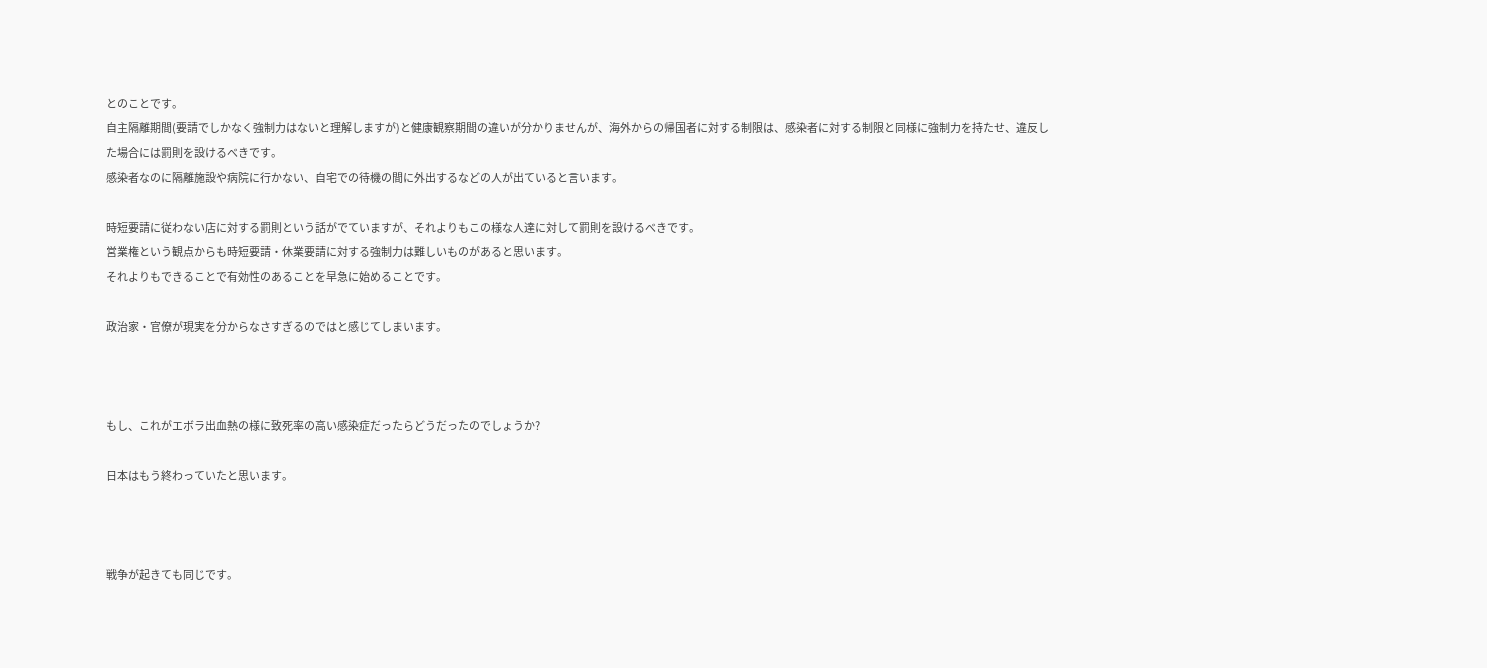とのことです。
自主隔離期間(要請でしかなく強制力はないと理解しますが)と健康観察期間の違いが分かりませんが、海外からの帰国者に対する制限は、感染者に対する制限と同様に強制力を持たせ、違反した場合には罰則を設けるべきです。
感染者なのに隔離施設や病院に行かない、自宅での待機の間に外出するなどの人が出ていると言います。

時短要請に従わない店に対する罰則という話がでていますが、それよりもこの様な人達に対して罰則を設けるべきです。
営業権という観点からも時短要請・休業要請に対する強制力は難しいものがあると思います。
それよりもできることで有効性のあることを早急に始めることです。

政治家・官僚が現実を分からなさすぎるのではと感じてしまいます。



もし、これがエボラ出血熱の様に致死率の高い感染症だったらどうだったのでしょうか?

日本はもう終わっていたと思います。



戦争が起きても同じです。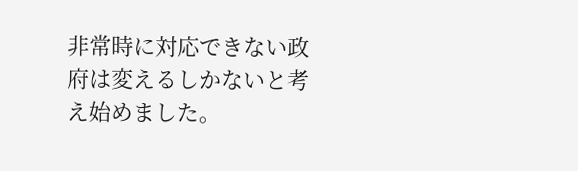非常時に対応できない政府は変えるしかないと考え始めました。